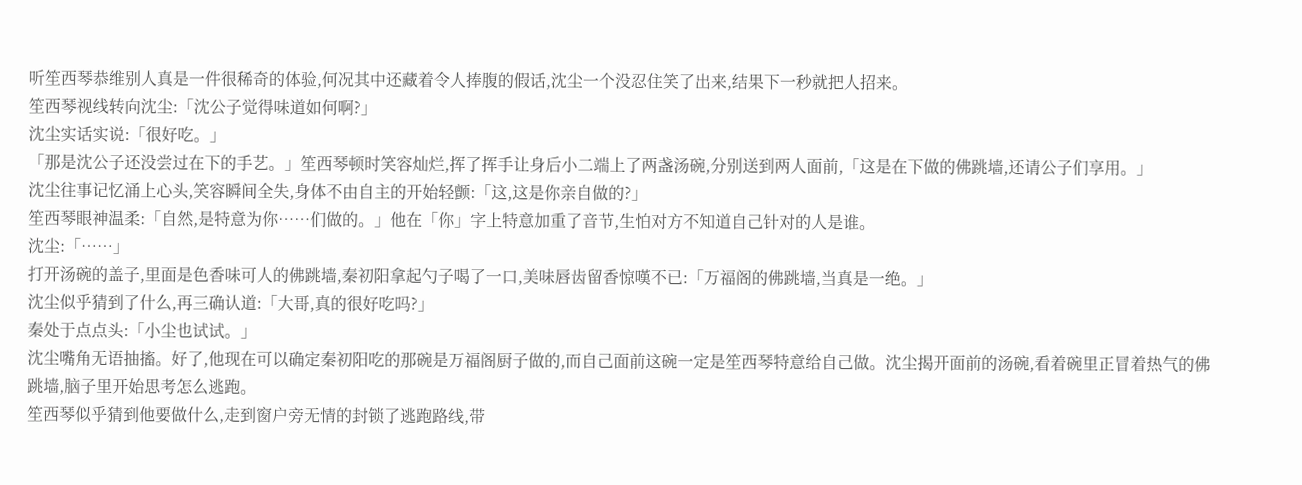听笙西琴恭维别人真是一件很稀奇的体验,何况其中还藏着令人捧腹的假话,沈尘一个没忍住笑了出来,结果下一秒就把人招来。
笙西琴视线转向沈尘:「沈公子觉得味道如何啊?」
沈尘实话实说:「很好吃。」
「那是沈公子还没尝过在下的手艺。」笙西琴顿时笑容灿烂,挥了挥手让身后小二端上了两盏汤碗,分别送到两人面前,「这是在下做的佛跳墙,还请公子们享用。」
沈尘往事记忆涌上心头,笑容瞬间全失,身体不由自主的开始轻颤:「这,这是你亲自做的?」
笙西琴眼神温柔:「自然,是特意为你……们做的。」他在「你」字上特意加重了音节,生怕对方不知道自己针对的人是谁。
沈尘:「……」
打开汤碗的盖子,里面是色香味可人的佛跳墙,秦初阳拿起勺子喝了一口,美味唇齿留香惊嘆不已:「万福阁的佛跳墙,当真是一绝。」
沈尘似乎猜到了什么,再三确认道:「大哥,真的很好吃吗?」
秦处于点点头:「小尘也试试。」
沈尘嘴角无语抽搐。好了,他现在可以确定秦初阳吃的那碗是万福阁厨子做的,而自己面前这碗一定是笙西琴特意给自己做。沈尘揭开面前的汤碗,看着碗里正冒着热气的佛跳墙,脑子里开始思考怎么逃跑。
笙西琴似乎猜到他要做什么,走到窗户旁无情的封锁了逃跑路线,带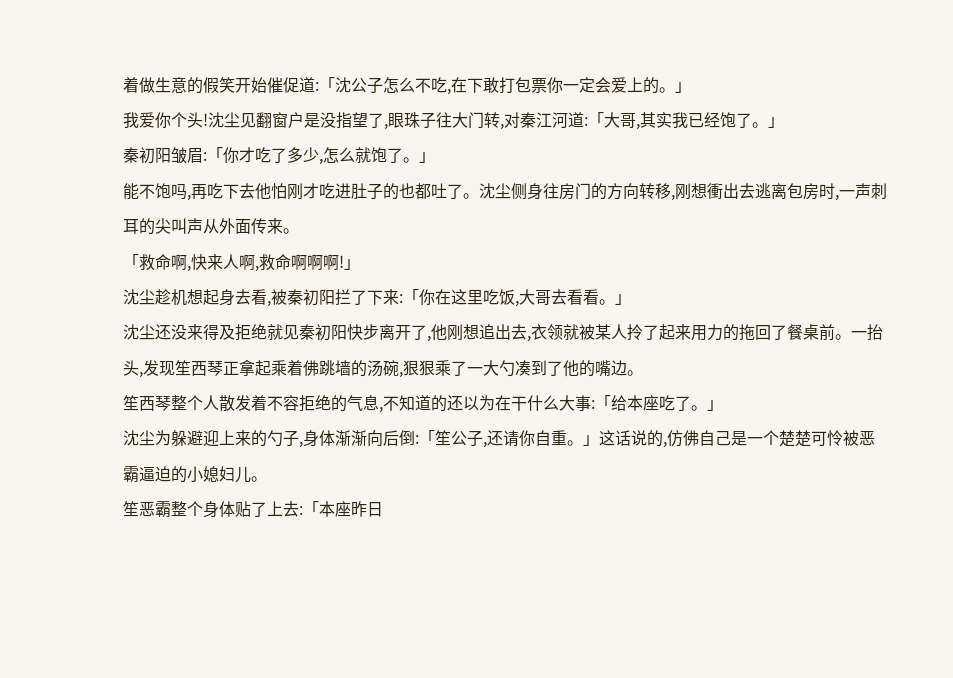着做生意的假笑开始催促道:「沈公子怎么不吃,在下敢打包票你一定会爱上的。」
我爱你个头!沈尘见翻窗户是没指望了,眼珠子往大门转,对秦江河道:「大哥,其实我已经饱了。」
秦初阳皱眉:「你才吃了多少,怎么就饱了。」
能不饱吗,再吃下去他怕刚才吃进肚子的也都吐了。沈尘侧身往房门的方向转移,刚想衝出去逃离包房时,一声刺耳的尖叫声从外面传来。
「救命啊,快来人啊,救命啊啊啊!」
沈尘趁机想起身去看,被秦初阳拦了下来:「你在这里吃饭,大哥去看看。」
沈尘还没来得及拒绝就见秦初阳快步离开了,他刚想追出去,衣领就被某人拎了起来用力的拖回了餐桌前。一抬头,发现笙西琴正拿起乘着佛跳墙的汤碗,狠狠乘了一大勺凑到了他的嘴边。
笙西琴整个人散发着不容拒绝的气息,不知道的还以为在干什么大事:「给本座吃了。」
沈尘为躲避迎上来的勺子,身体渐渐向后倒:「笙公子,还请你自重。」这话说的,仿佛自己是一个楚楚可怜被恶霸逼迫的小媳妇儿。
笙恶霸整个身体贴了上去:「本座昨日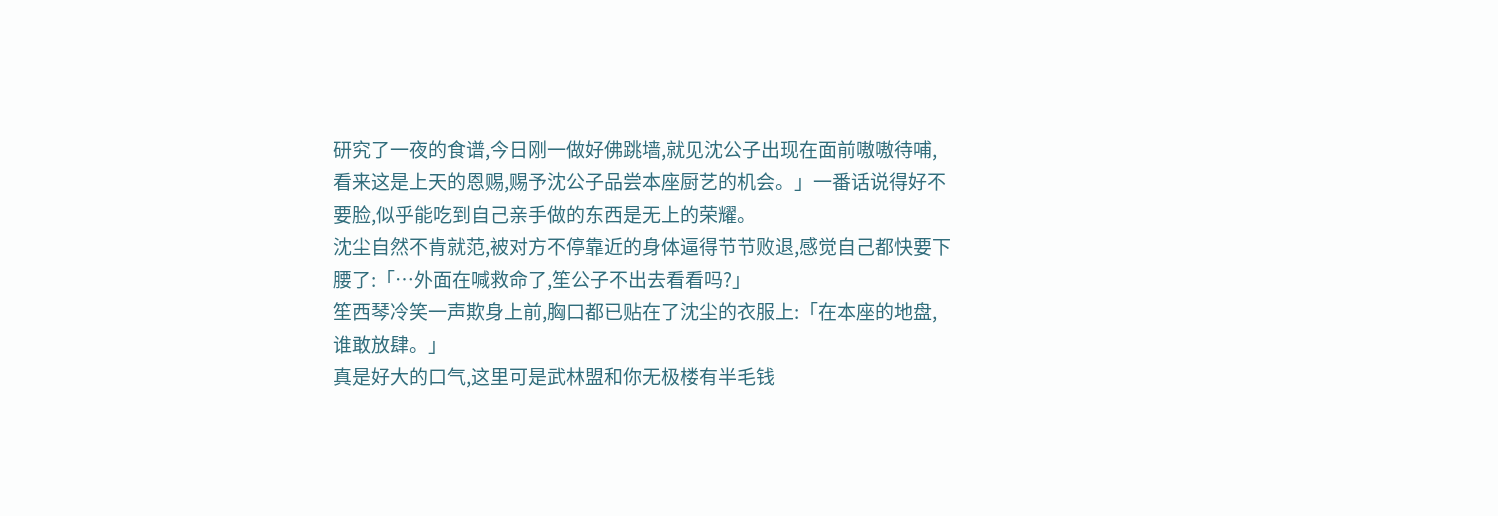研究了一夜的食谱,今日刚一做好佛跳墙,就见沈公子出现在面前嗷嗷待哺,看来这是上天的恩赐,赐予沈公子品尝本座厨艺的机会。」一番话说得好不要脸,似乎能吃到自己亲手做的东西是无上的荣耀。
沈尘自然不肯就范,被对方不停靠近的身体逼得节节败退,感觉自己都快要下腰了:「…外面在喊救命了,笙公子不出去看看吗?」
笙西琴冷笑一声欺身上前,胸口都已贴在了沈尘的衣服上:「在本座的地盘,谁敢放肆。」
真是好大的口气,这里可是武林盟和你无极楼有半毛钱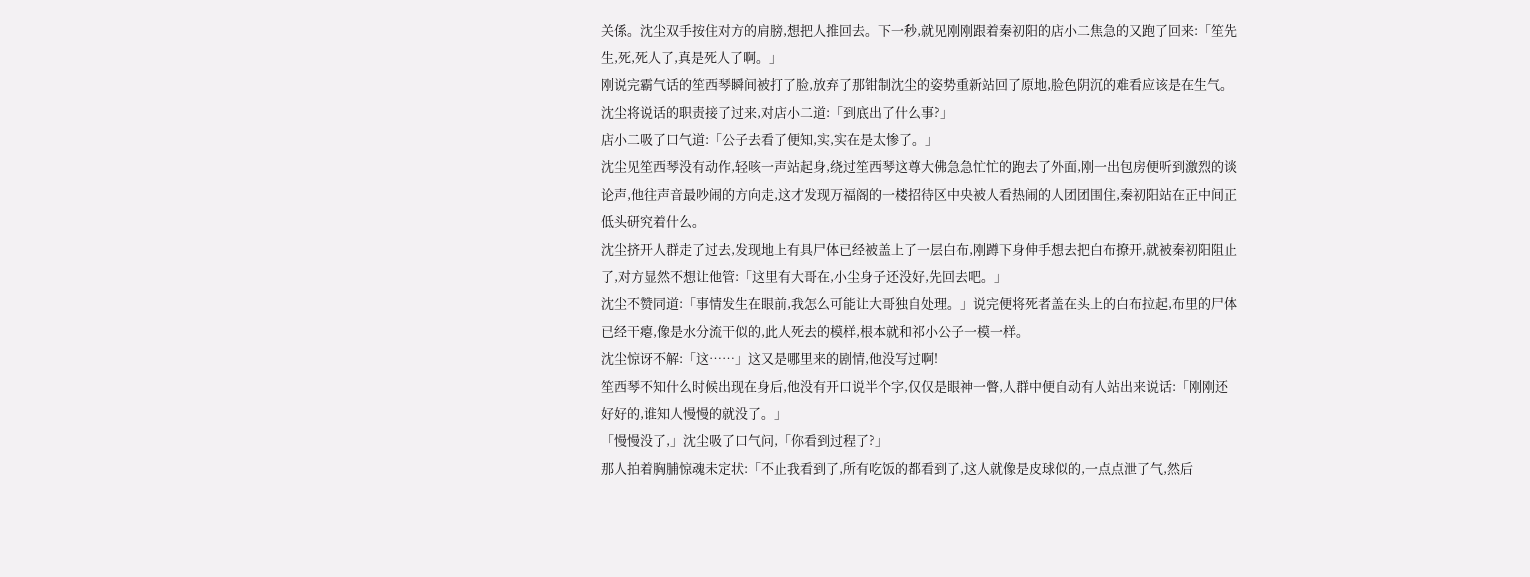关係。沈尘双手按住对方的肩膀,想把人推回去。下一秒,就见刚刚跟着秦初阳的店小二焦急的又跑了回来:「笙先生,死,死人了,真是死人了啊。」
刚说完霸气话的笙西琴瞬间被打了脸,放弃了那钳制沈尘的姿势重新站回了原地,脸色阴沉的难看应该是在生气。沈尘将说话的职责接了过来,对店小二道:「到底出了什么事?」
店小二吸了口气道:「公子去看了便知,实,实在是太惨了。」
沈尘见笙西琴没有动作,轻咳一声站起身,绕过笙西琴这尊大佛急急忙忙的跑去了外面,刚一出包房便听到激烈的谈论声,他往声音最吵闹的方向走,这才发现万福阁的一楼招待区中央被人看热闹的人团团围住,秦初阳站在正中间正低头研究着什么。
沈尘挤开人群走了过去,发现地上有具尸体已经被盖上了一层白布,刚蹲下身伸手想去把白布撩开,就被秦初阳阻止了,对方显然不想让他管:「这里有大哥在,小尘身子还没好,先回去吧。」
沈尘不赞同道:「事情发生在眼前,我怎么可能让大哥独自处理。」说完便将死者盖在头上的白布拉起,布里的尸体已经干瘪,像是水分流干似的,此人死去的模样,根本就和祁小公子一模一样。
沈尘惊讶不解:「这……」这又是哪里来的剧情,他没写过啊!
笙西琴不知什么时候出现在身后,他没有开口说半个字,仅仅是眼神一瞥,人群中便自动有人站出来说话:「刚刚还好好的,谁知人慢慢的就没了。」
「慢慢没了,」沈尘吸了口气问,「你看到过程了?」
那人拍着胸脯惊魂未定状:「不止我看到了,所有吃饭的都看到了,这人就像是皮球似的,一点点泄了气,然后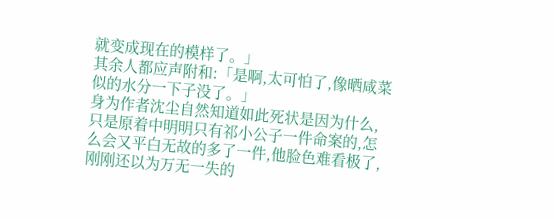就变成现在的模样了。」
其余人都应声附和:「是啊,太可怕了,像晒咸菜似的水分一下子没了。」
身为作者沈尘自然知道如此死状是因为什么,只是原着中明明只有祁小公子一件命案的,怎么会又平白无故的多了一件,他脸色难看极了,刚刚还以为万无一失的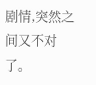剧情,突然之间又不对了。